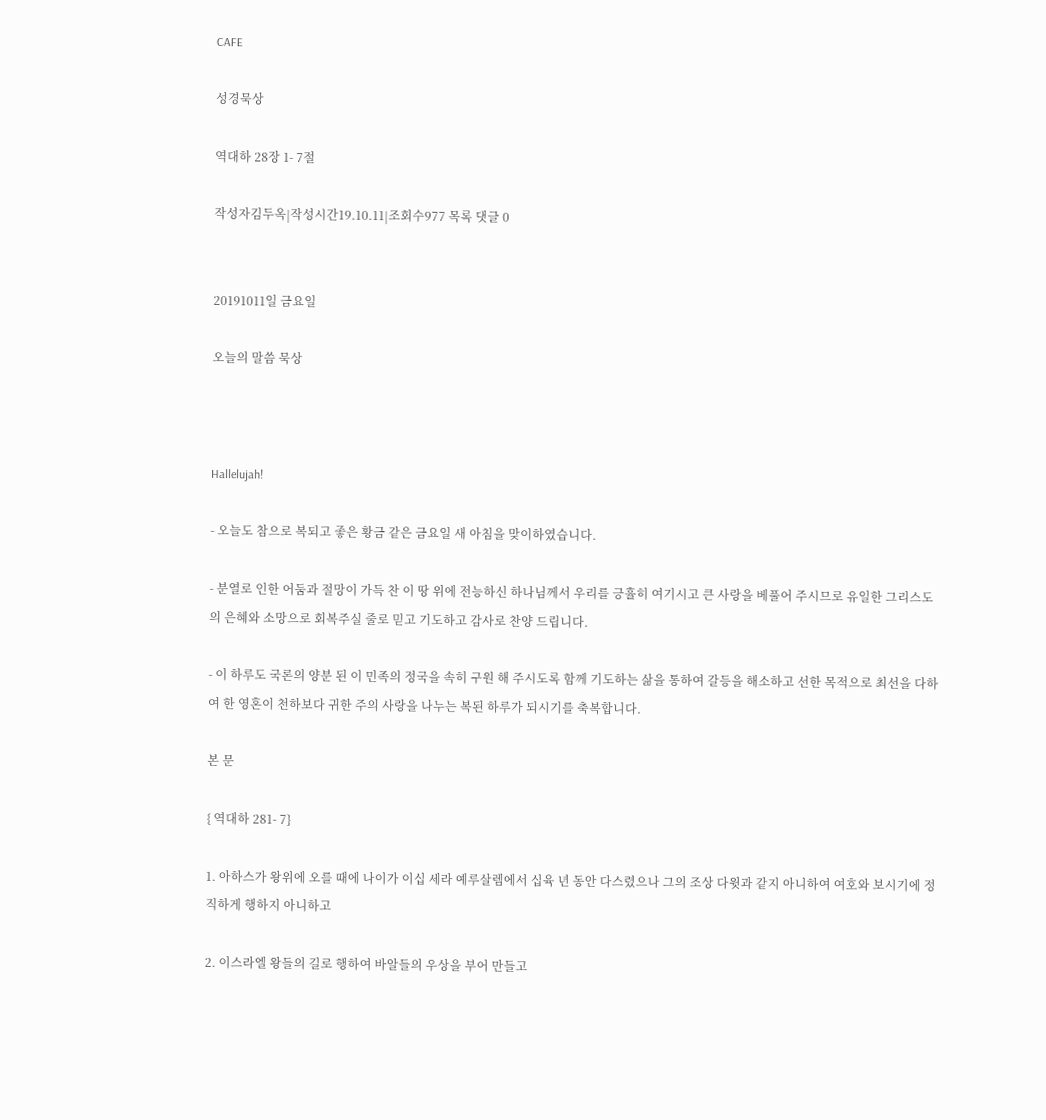CAFE

성경묵상

역대하 28장 1- 7절

작성자김두옥|작성시간19.10.11|조회수977 목록 댓글 0


20191011일 금요일

오늘의 말씀 묵상



Hallelujah!

- 오늘도 참으로 복되고 좋은 황금 같은 금요일 새 아침을 맞이하였습니다.

- 분열로 인한 어둠과 절망이 가득 찬 이 땅 위에 전능하신 하나님께서 우리를 긍휼히 여기시고 큰 사랑을 베풀어 주시므로 유일한 그리스도의 은혜와 소망으로 회복주실 줄로 믿고 기도하고 감사로 찬양 드립니다.

- 이 하루도 국론의 양분 된 이 민족의 정국을 속히 구원 해 주시도록 함께 기도하는 삶을 통하여 갈등을 해소하고 선한 목적으로 최선을 다하여 한 영혼이 천하보다 귀한 주의 사랑을 나누는 복된 하루가 되시기를 축복합니다.

본 문

{ 역대하 281- 7}

1. 아하스가 왕위에 오를 때에 나이가 이십 세라 예루살렘에서 십육 년 동안 다스렸으나 그의 조상 다윗과 같지 아니하여 여호와 보시기에 정직하게 행하지 아니하고

2. 이스라엘 왕들의 길로 행하여 바알들의 우상을 부어 만들고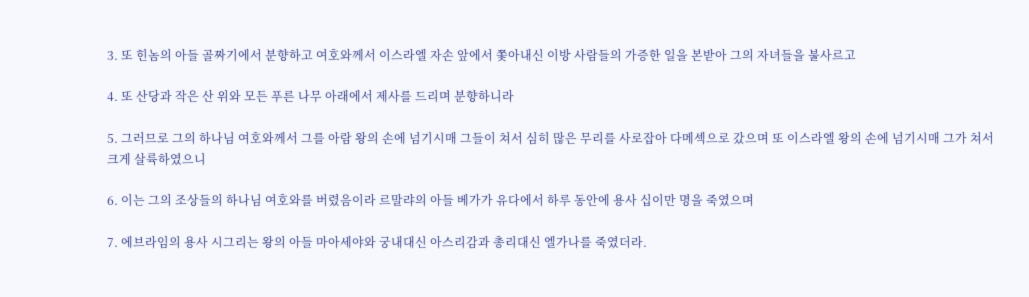3. 또 힌놈의 아들 골짜기에서 분향하고 여호와께서 이스라엘 자손 앞에서 쫓아내신 이방 사람들의 가증한 일을 본받아 그의 자녀들을 불사르고

4. 또 산당과 작은 산 위와 모든 푸른 나무 아래에서 제사를 드리며 분향하니라

5. 그러므로 그의 하나님 여호와께서 그를 아람 왕의 손에 넘기시매 그들이 쳐서 심히 많은 무리를 사로잡아 다메섹으로 갔으며 또 이스라엘 왕의 손에 넘기시매 그가 쳐서 크게 살륙하였으니

6. 이는 그의 조상들의 하나님 여호와를 버렸음이라 르말랴의 아들 베가가 유다에서 하루 동안에 용사 십이만 명을 죽였으며

7. 에브라임의 용사 시그리는 왕의 아들 마아세야와 궁내대신 아스리감과 총리대신 엘가나를 죽였더라.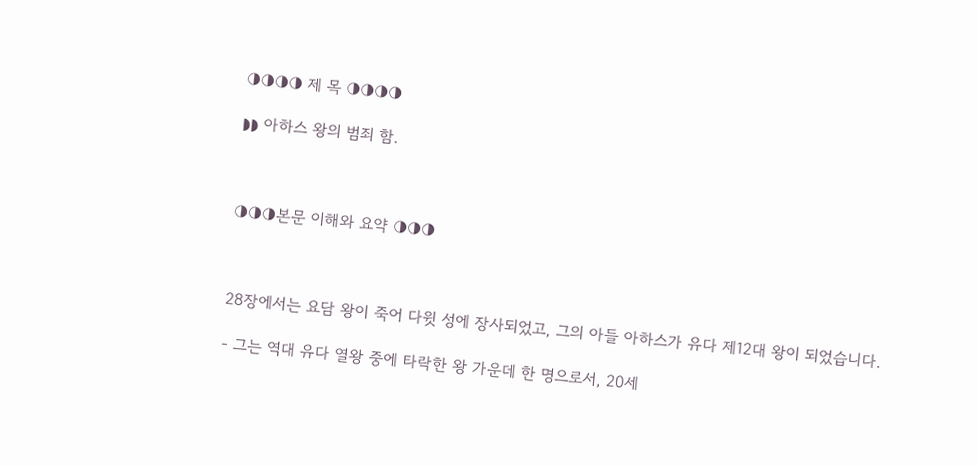◑◑◑◑ 제 목 ◑◑◑◑

◗◗ 아하스 왕의 범죄 함.



◑◑◑본문 이해와 요약 ◑◑◑



28장에서는 요담 왕이 죽어 다윗 성에 장사되었고, 그의 아들 아하스가 유다 제12대 왕이 되었습니다.

- 그는 역대 유다 열왕 중에 타락한 왕 가운데 한 명으로서, 20세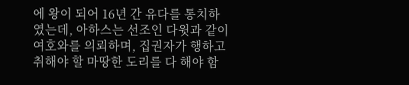에 왕이 되어 16년 간 유다를 통치하였는데, 아하스는 선조인 다윗과 같이 여호와를 의뢰하며, 집권자가 행하고 취해야 할 마땅한 도리를 다 해야 함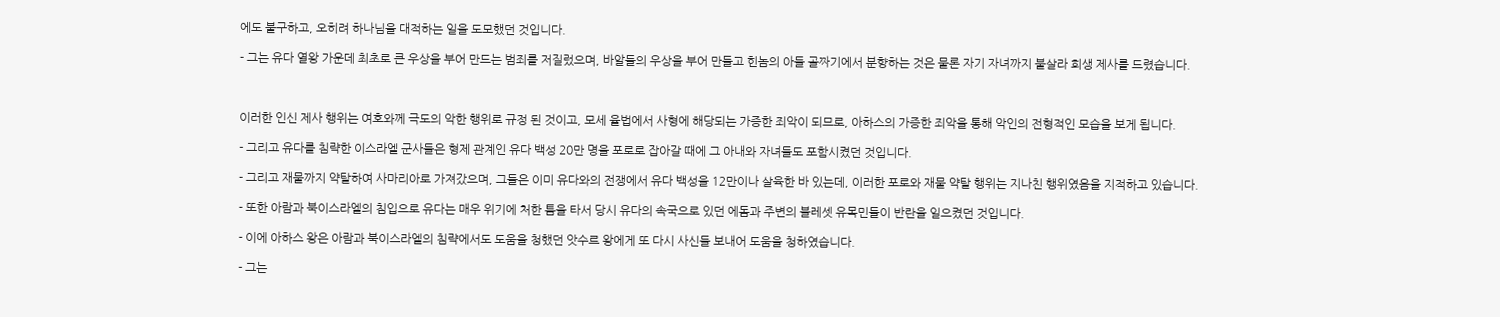에도 불구하고, 오히려 하나님을 대적하는 일을 도모했던 것입니다.

- 그는 유다 열왕 가운데 최초로 큰 우상을 부어 만드는 범죄를 저질렀으며, 바알들의 우상을 부어 만들고 힌놈의 아들 골짜기에서 분향하는 것은 물론 자기 자녀까지 불살라 희생 제사를 드렸습니다.



이러한 인신 제사 행위는 여호와께 극도의 악한 행위로 규정 된 것이고, 모세 율법에서 사형에 해당되는 가증한 죄악이 되므로, 아하스의 가증한 죄악을 통해 악인의 전형적인 모습을 보게 됩니다.

- 그리고 유다를 침략한 이스라엘 군사들은 형제 관계인 유다 백성 20만 명을 포로로 잡아갈 때에 그 아내와 자녀들도 포함시켰던 것입니다.

- 그리고 재물까지 약탈하여 사마리아로 가져갔으며, 그들은 이미 유다와의 전쟁에서 유다 백성을 12만이나 살육한 바 있는데, 이러한 포로와 재물 약탈 행위는 지나친 행위였음을 지적하고 있습니다.

- 또한 아람과 북이스라엘의 침입으로 유다는 매우 위기에 처한 틈을 타서 당시 유다의 속국으로 있던 에돔과 주변의 블레셋 유목민들이 반란을 일으켰던 것입니다.

- 이에 아하스 왕은 아람과 북이스라엘의 침략에서도 도움을 청했던 앗수르 왕에게 또 다시 사신들 보내어 도움을 청하였습니다.

- 그는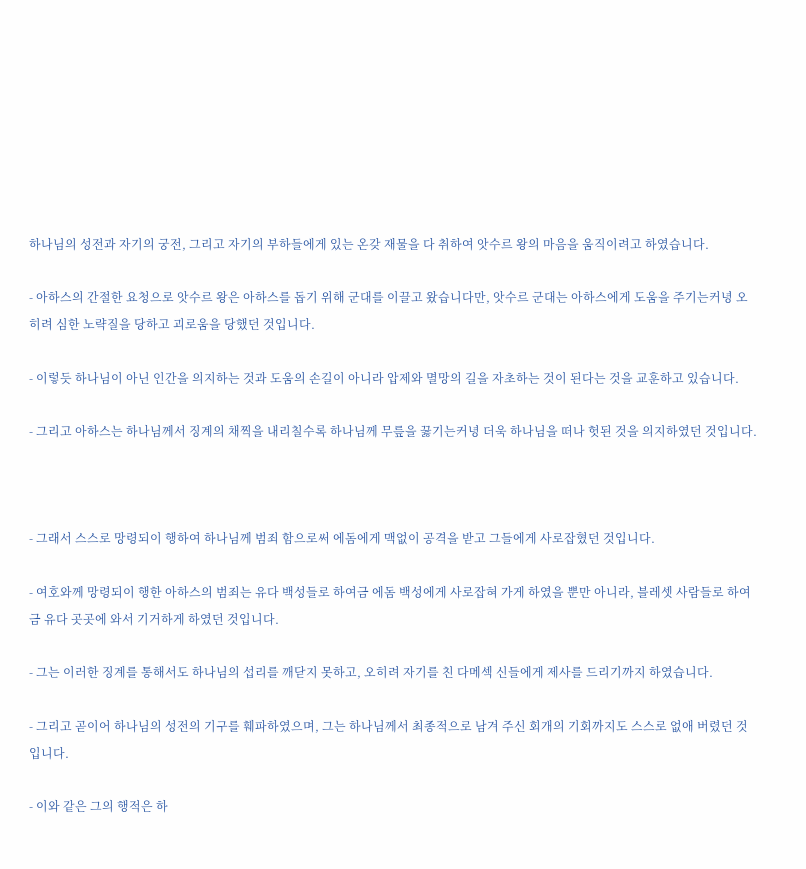하나님의 성전과 자기의 궁전, 그리고 자기의 부하들에게 있는 온갖 재물을 다 취하여 앗수르 왕의 마음을 움직이려고 하였습니다.

- 아하스의 간절한 요청으로 앗수르 왕은 아하스를 돕기 위해 군대를 이끌고 왔습니다만, 앗수르 군대는 아하스에게 도움을 주기는커녕 오히려 심한 노략질을 당하고 괴로움을 당했던 것입니다.

- 이렇듯 하나님이 아닌 인간을 의지하는 것과 도움의 손길이 아니라 압제와 멸망의 길을 자초하는 것이 된다는 것을 교훈하고 있습니다.

- 그리고 아하스는 하나님께서 징계의 채찍을 내리칠수록 하나님께 무릎을 꿇기는커녕 더욱 하나님을 떠나 헛된 것을 의지하였던 것입니다.



- 그래서 스스로 망령되이 행하여 하나님께 범죄 함으로써 에돔에게 맥없이 공격을 받고 그들에게 사로잡혔던 것입니다.

- 여호와께 망령되이 행한 아하스의 범죄는 유다 백성들로 하여금 에돔 백성에게 사로잡혀 가게 하였을 뿐만 아니라, 블레셋 사람들로 하여금 유다 곳곳에 와서 기거하게 하였던 것입니다.

- 그는 이러한 징계를 통해서도 하나님의 섭리를 깨닫지 못하고, 오히려 자기를 친 다메섹 신들에게 제사를 드리기까지 하였습니다.

- 그리고 곧이어 하나님의 성전의 기구를 훼파하였으며, 그는 하나님께서 최종적으로 남겨 주신 회개의 기회까지도 스스로 없애 버렸던 것입니다.

- 이와 같은 그의 행적은 하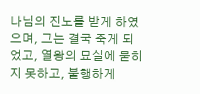나님의 진노를 받게 하였으며, 그는 결국 죽게 되었고, 열왕의 묘실에 묻히지 못하고, 불행하게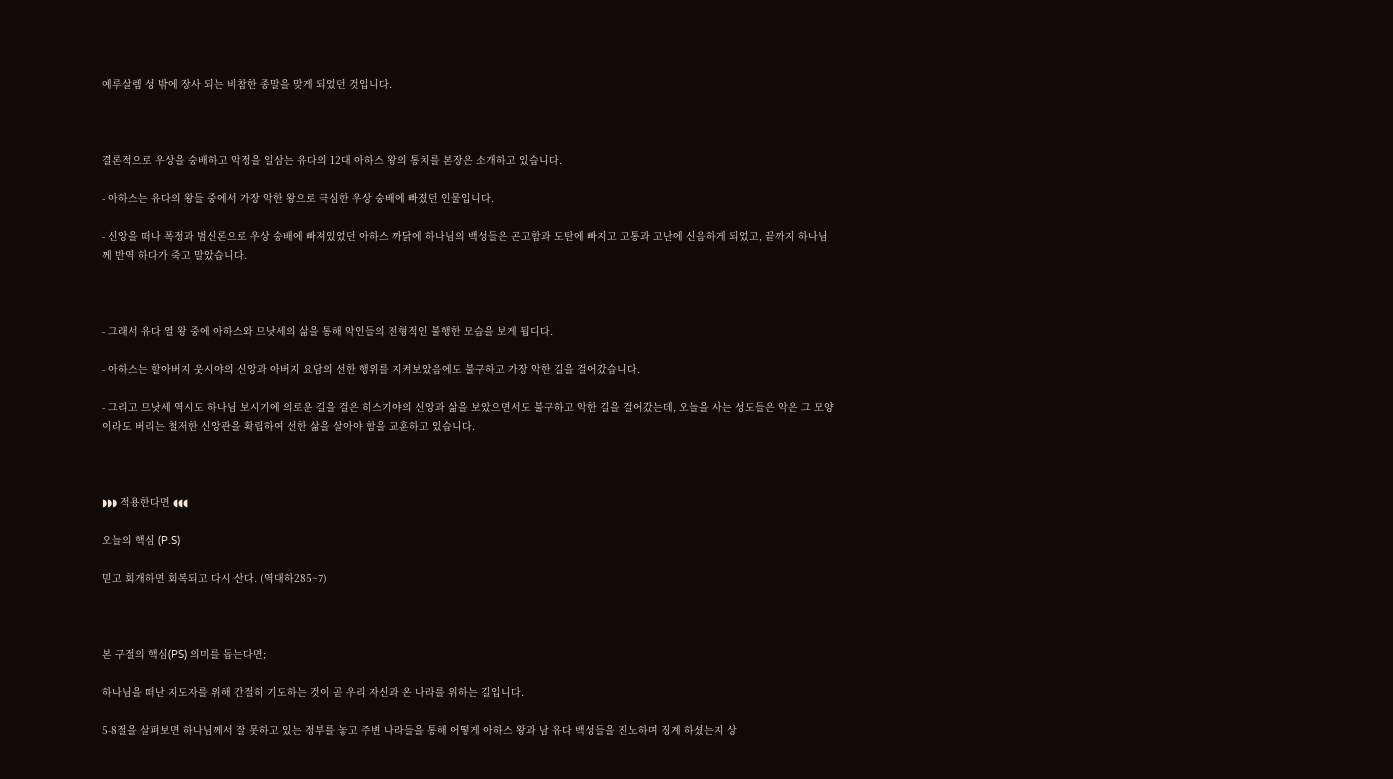예루살렘 성 밖에 장사 되는 비참한 종말을 맞게 되었던 것입니다.



결론적으로 우상을 숭배하고 악정을 일삼는 유다의 12대 아하스 왕의 통치를 본장은 소개하고 있습니다.

- 아하스는 유다의 왕들 중에서 가장 악한 왕으로 극심한 우상 숭배에 빠졌던 인물입니다.

- 신앙을 떠나 폭정과 범신론으로 우상 숭배에 빠져있었던 아하스 까닭에 하나님의 백성들은 곤고함과 도탄에 빠지고 고통과 고난에 신음하게 되었고, 끝까지 하나님께 반역 하다가 죽고 말았습니다.



- 그래서 유다 열 왕 중에 아하스와 므낫세의 삶을 통해 악인들의 전형적인 불행한 모습을 보게 됩디다.

- 아하스는 할아버지 웃시야의 신앙과 아버지 요담의 선한 행위를 지켜보았음에도 불구하고 가장 악한 길을 걸어갔습니다.

- 그리고 므낫세 역시도 하나님 보시기에 의로운 길을 걸은 히스기야의 신앙과 삶을 보았으면서도 불구하고 악한 길을 걸어갔는데, 오늘을 사는 성도들은 악은 그 모양이라도 버리는 철저한 신앙관을 확립하여 선한 삶을 살아야 함을 교훈하고 있습니다.



◗◗◗ 적용한다면 ◖◖◖

오늘의 핵심 (P.S)

믿고 회개하면 회복되고 다시 산다. (역대하285~7)



본 구절의 핵심(PS) 의미를 돕는다면;

하나님을 떠난 지도자를 위해 간절히 기도하는 것이 곧 우리 자신과 온 나라를 위하는 길입니다.

5-8절을 살펴보면 하나님께서 잘 못하고 있는 정부를 놓고 주변 나라들을 통해 어떻게 아하스 왕과 남 유다 백성들을 진노하며 징계 하셨는지 상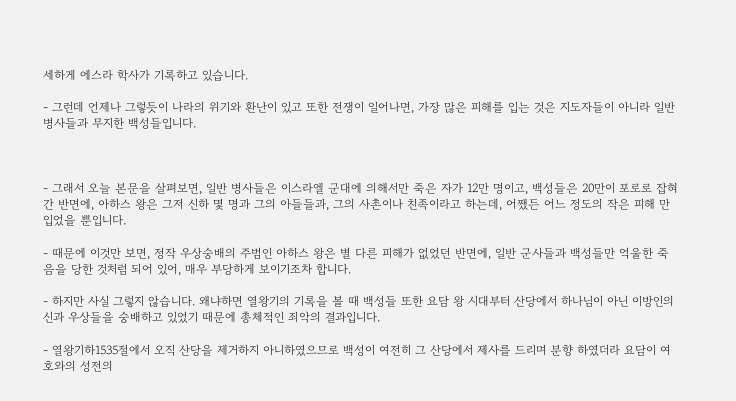세하게 에스라 학사가 기록하고 있습니다.

- 그런데 언제나 그렇듯이 나라의 위기와 환난이 있고 또한 전쟁이 일어나면, 가장 많은 피해를 입는 것은 지도자들이 아니라 일반 병사들과 무지한 백성들입니다.



- 그래서 오늘 본문을 살펴보면, 일반 병사들은 이스라엘 군대에 의해서만 죽은 자가 12만 명이고, 백성들은 20만이 포로로 잡혀간 반면에, 아하스 왕은 그저 신하 몇 명과 그의 아들들과, 그의 사촌이나 친족이라고 하는데, 어쨌든 어느 정도의 작은 피해 만 입었을 뿐입니다.

- 때문에 이것만 보면, 정작 우상숭배의 주범인 아하스 왕은 별 다른 피해가 없었던 반면에, 일반 군사들과 백성들만 억울한 죽음을 당한 것처럼 되어 있어, 매우 부당하게 보이기조차 합니다.

- 하지만 사실 그렇지 않습니다. 왜냐하면 열왕기의 기록을 볼 때 백성들 또한 요담 왕 시대부터 산당에서 하나님이 아닌 이방인의 신과 우상들을 숭배하고 있었기 때문에 총체적인 죄악의 결과입니다.

- 열왕기하1535절에서 오직 산당을 제거하지 아니하였으므로 백성이 여전히 그 산당에서 제사를 드리며 분향 하였더라 요담이 여호와의 성전의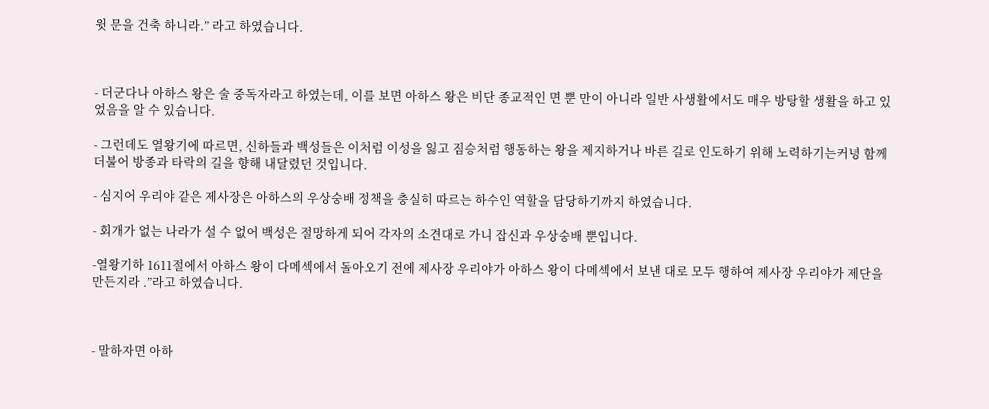윗 문을 건축 하니라.” 라고 하였습니다.



- 더군다나 아하스 왕은 술 중독자라고 하였는데, 이를 보면 아하스 왕은 비단 종교적인 면 뿐 만이 아니라 일반 사생활에서도 매우 방탕할 생활을 하고 있었음을 알 수 있습니다.

- 그런데도 열왕기에 따르면, 신하들과 백성들은 이처럼 이성을 잃고 짐승처럼 행동하는 왕을 제지하거나 바른 길로 인도하기 위해 노력하기는커녕 함께 더불어 방종과 타락의 길을 향해 내달렸던 것입니다.

- 심지어 우리야 같은 제사장은 아하스의 우상숭배 정책을 충실히 따르는 하수인 역할을 담당하기까지 하였습니다.

- 회개가 없는 나라가 설 수 없어 백성은 절망하게 되어 각자의 소견대로 가니 잡신과 우상숭배 뿐입니다.

-열왕기하 1611절에서 아하스 왕이 다메섹에서 돌아오기 전에 제사장 우리야가 아하스 왕이 다메섹에서 보낸 대로 모두 행하여 제사장 우리야가 제단을 만든지라 .”라고 하였습니다.



- 말하자면 아하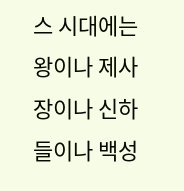스 시대에는 왕이나 제사장이나 신하들이나 백성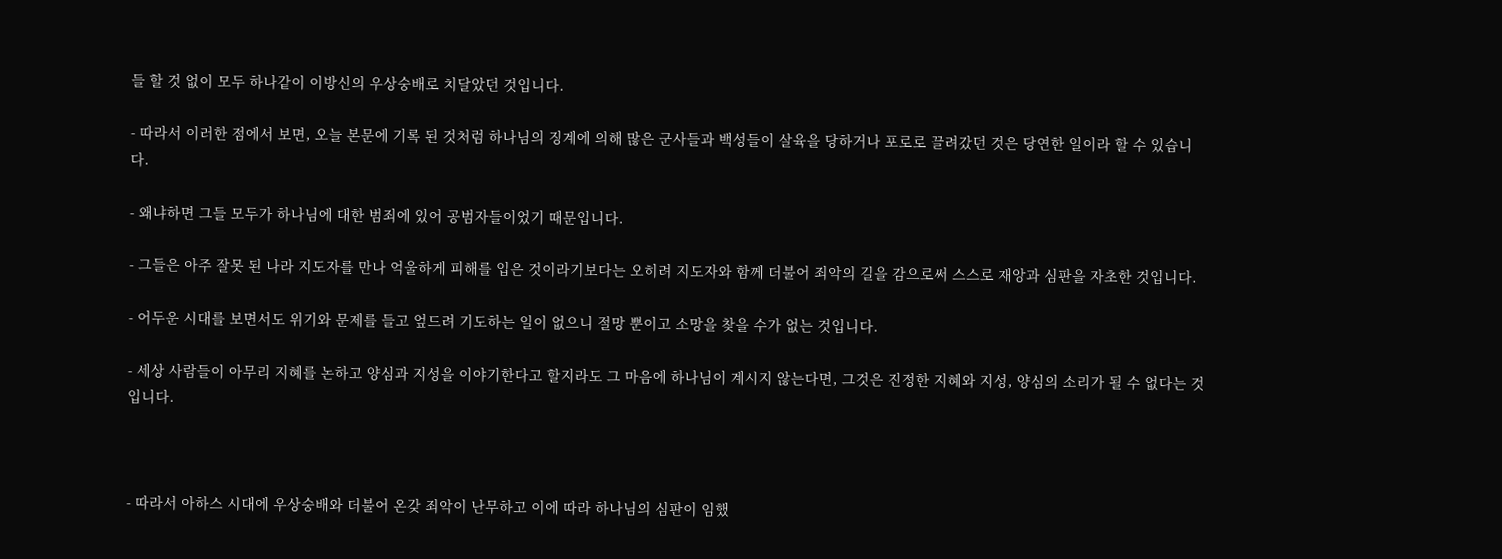들 할 것 없이 모두 하나같이 이방신의 우상숭배로 치달았던 것입니다.

- 따라서 이러한 점에서 보면, 오늘 본문에 기록 된 것처럼 하나님의 징계에 의해 많은 군사들과 백성들이 살육을 당하거나 포로로 끌려갔던 것은 당연한 일이라 할 수 있습니다.

- 왜냐하면 그들 모두가 하나님에 대한 범죄에 있어 공범자들이었기 때문입니다.

- 그들은 아주 잘못 된 나라 지도자를 만나 억울하게 피해를 입은 것이라기보다는 오히려 지도자와 함께 더불어 죄악의 길을 감으로써 스스로 재앙과 심판을 자초한 것입니다.

- 어두운 시대를 보면서도 위기와 문제를 들고 엎드려 기도하는 일이 없으니 절망 뿐이고 소망을 찾을 수가 없는 것입니다.

- 세상 사람들이 아무리 지혜를 논하고 양심과 지성을 이야기한다고 할지라도 그 마음에 하나님이 계시지 않는다면, 그것은 진정한 지혜와 지성, 양심의 소리가 될 수 없다는 것입니다.



- 따라서 아하스 시대에 우상숭배와 더불어 온갖 죄악이 난무하고 이에 따라 하나님의 심판이 임했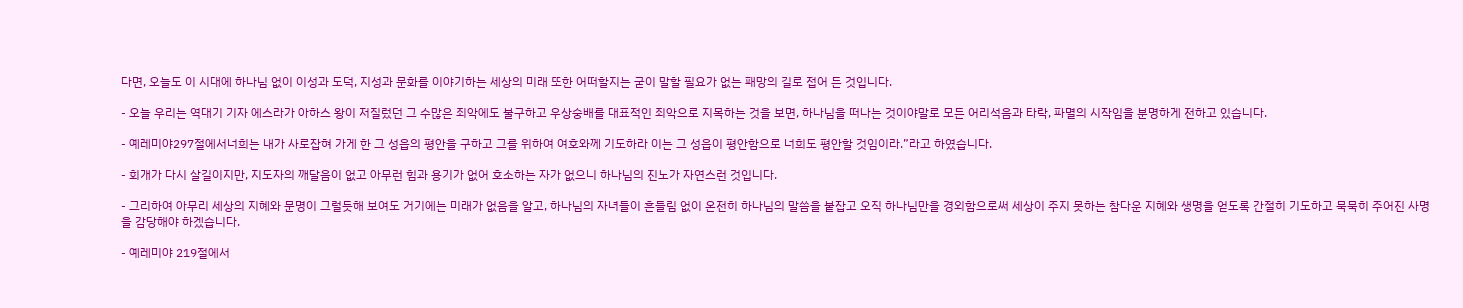다면, 오늘도 이 시대에 하나님 없이 이성과 도덕, 지성과 문화를 이야기하는 세상의 미래 또한 어떠할지는 굳이 말할 필요가 없는 패망의 길로 접어 든 것입니다.

- 오늘 우리는 역대기 기자 에스라가 아하스 왕이 저질렀던 그 수많은 죄악에도 불구하고 우상숭배를 대표적인 죄악으로 지목하는 것을 보면, 하나님을 떠나는 것이야말로 모든 어리석음과 타락, 파멸의 시작임을 분명하게 전하고 있습니다.

- 예레미야297절에서너희는 내가 사로잡혀 가게 한 그 성읍의 평안을 구하고 그를 위하여 여호와께 기도하라 이는 그 성읍이 평안함으로 너희도 평안할 것임이라.”라고 하였습니다.

- 회개가 다시 살길이지만, 지도자의 깨달음이 없고 아무런 힘과 용기가 없어 호소하는 자가 없으니 하나님의 진노가 자연스런 것입니다.

- 그리하여 아무리 세상의 지혜와 문명이 그럴듯해 보여도 거기에는 미래가 없음을 알고, 하나님의 자녀들이 흔들림 없이 온전히 하나님의 말씀을 붙잡고 오직 하나님만을 경외함으로써 세상이 주지 못하는 참다운 지혜와 생명을 얻도록 간절히 기도하고 묵묵히 주어진 사명을 감당해야 하겠습니다.

- 예레미야 219절에서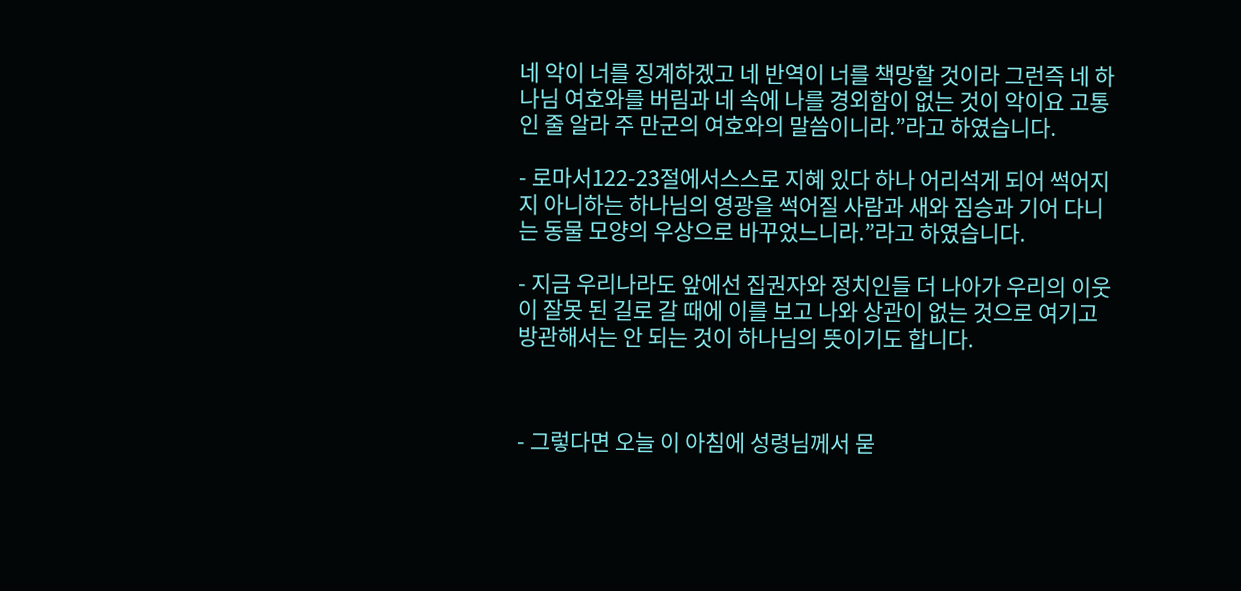네 악이 너를 징계하겠고 네 반역이 너를 책망할 것이라 그런즉 네 하나님 여호와를 버림과 네 속에 나를 경외함이 없는 것이 악이요 고통인 줄 알라 주 만군의 여호와의 말씀이니라.”라고 하였습니다.

- 로마서122-23절에서스스로 지혜 있다 하나 어리석게 되어 썩어지지 아니하는 하나님의 영광을 썩어질 사람과 새와 짐승과 기어 다니는 동물 모양의 우상으로 바꾸었느니라.”라고 하였습니다.

- 지금 우리나라도 앞에선 집권자와 정치인들 더 나아가 우리의 이웃이 잘못 된 길로 갈 때에 이를 보고 나와 상관이 없는 것으로 여기고 방관해서는 안 되는 것이 하나님의 뜻이기도 합니다.



- 그렇다면 오늘 이 아침에 성령님께서 묻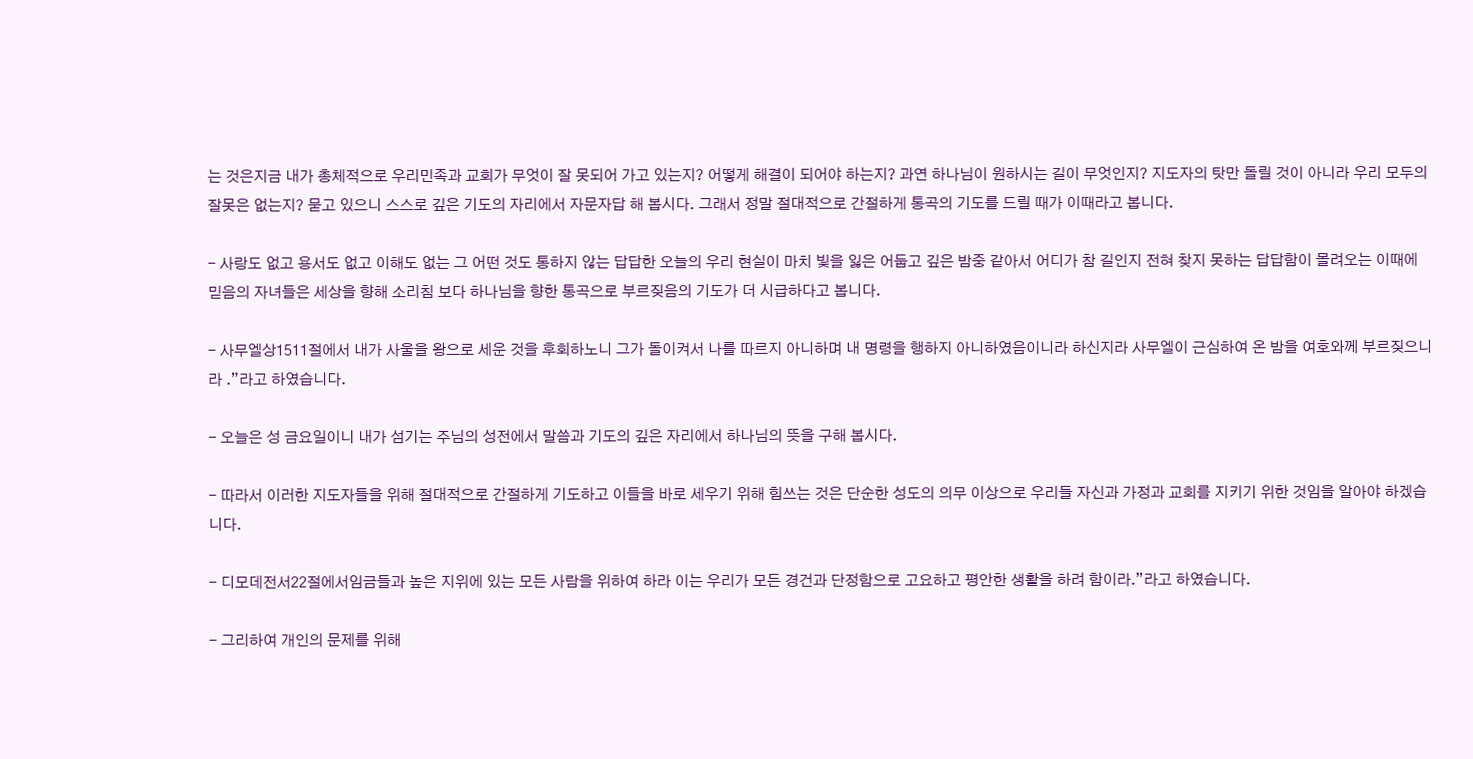는 것은지금 내가 총체적으로 우리민족과 교회가 무엇이 잘 못되어 가고 있는지? 어떻게 해결이 되어야 하는지? 과연 하나님이 원하시는 길이 무엇인지? 지도자의 탓만 돌릴 것이 아니라 우리 모두의 잘못은 없는지? 묻고 있으니 스스로 깊은 기도의 자리에서 자문자답 해 봅시다. 그래서 정말 절대적으로 간절하게 통곡의 기도를 드릴 때가 이때라고 봅니다.

- 사랑도 없고 용서도 없고 이해도 없는 그 어떤 것도 통하지 않는 답답한 오늘의 우리 현실이 마치 빛을 잃은 어둡고 깊은 밤중 같아서 어디가 참 길인지 전혀 찾지 못하는 답답함이 몰려오는 이때에 믿음의 자녀들은 세상을 향해 소리침 보다 하나님을 향한 통곡으로 부르짖음의 기도가 더 시급하다고 봅니다.

- 사무엘상1511절에서 내가 사울을 왕으로 세운 것을 후회하노니 그가 돌이켜서 나를 따르지 아니하며 내 명령을 행하지 아니하였음이니라 하신지라 사무엘이 근심하여 온 밤을 여호와께 부르짖으니라 .”라고 하였습니다.

- 오늘은 성 금요일이니 내가 섬기는 주님의 성전에서 말씀과 기도의 깊은 자리에서 하나님의 뜻을 구해 봅시다.

- 따라서 이러한 지도자들을 위해 절대적으로 간절하게 기도하고 이들을 바로 세우기 위해 힘쓰는 것은 단순한 성도의 의무 이상으로 우리들 자신과 가정과 교회를 지키기 위한 것임을 알아야 하겠습니다.

- 디모데전서22절에서임금들과 높은 지위에 있는 모든 사람을 위하여 하라 이는 우리가 모든 경건과 단정함으로 고요하고 평안한 생활을 하려 함이라.”라고 하였습니다.

- 그리하여 개인의 문제를 위해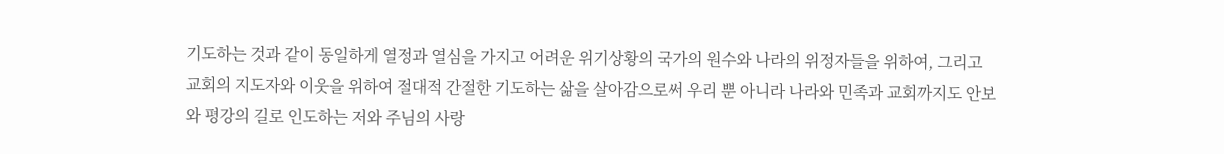기도하는 것과 같이 동일하게 열정과 열심을 가지고 어려운 위기상황의 국가의 원수와 나라의 위정자들을 위하여, 그리고 교회의 지도자와 이웃을 위하여 절대적 간절한 기도하는 삶을 살아감으로써 우리 뿐 아니라 나라와 민족과 교회까지도 안보와 평강의 길로 인도하는 저와 주님의 사랑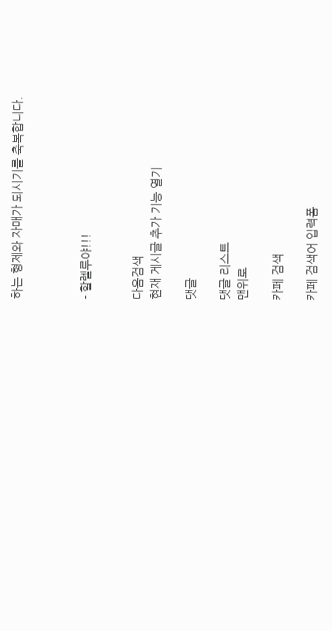하는 형제와 자매가 되시기를 축복합니다.



- 할렐루야!!!


다음검색
현재 게시글 추가 기능 열기

댓글

댓글 리스트
맨위로

카페 검색

카페 검색어 입력폼